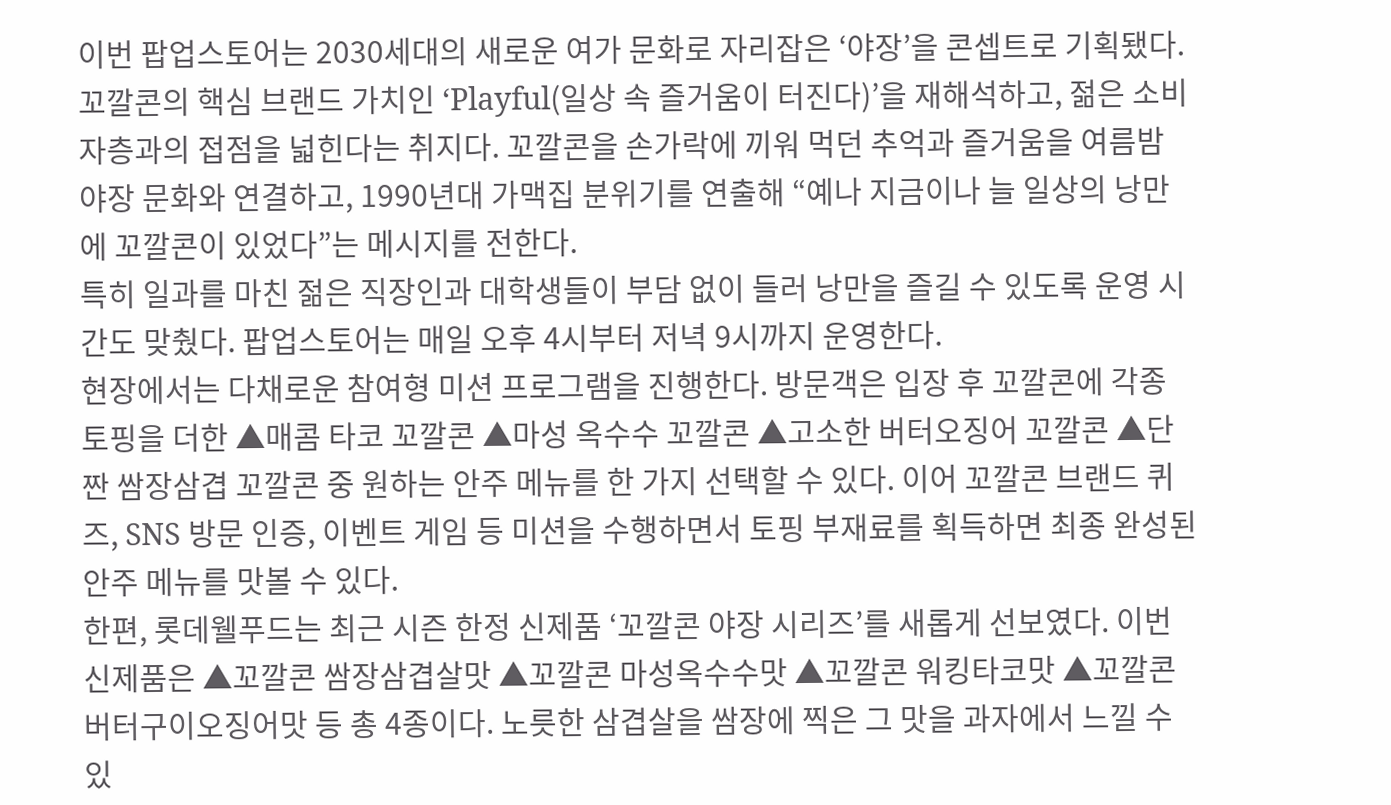이번 팝업스토어는 2030세대의 새로운 여가 문화로 자리잡은 ‘야장’을 콘셉트로 기획됐다. 꼬깔콘의 핵심 브랜드 가치인 ‘Playful(일상 속 즐거움이 터진다)’을 재해석하고, 젊은 소비자층과의 접점을 넓힌다는 취지다. 꼬깔콘을 손가락에 끼워 먹던 추억과 즐거움을 여름밤 야장 문화와 연결하고, 1990년대 가맥집 분위기를 연출해 “예나 지금이나 늘 일상의 낭만에 꼬깔콘이 있었다”는 메시지를 전한다.
특히 일과를 마친 젊은 직장인과 대학생들이 부담 없이 들러 낭만을 즐길 수 있도록 운영 시간도 맞췄다. 팝업스토어는 매일 오후 4시부터 저녁 9시까지 운영한다.
현장에서는 다채로운 참여형 미션 프로그램을 진행한다. 방문객은 입장 후 꼬깔콘에 각종 토핑을 더한 ▲매콤 타코 꼬깔콘 ▲마성 옥수수 꼬깔콘 ▲고소한 버터오징어 꼬깔콘 ▲단짠 쌈장삼겹 꼬깔콘 중 원하는 안주 메뉴를 한 가지 선택할 수 있다. 이어 꼬깔콘 브랜드 퀴즈, SNS 방문 인증, 이벤트 게임 등 미션을 수행하면서 토핑 부재료를 획득하면 최종 완성된 안주 메뉴를 맛볼 수 있다.
한편, 롯데웰푸드는 최근 시즌 한정 신제품 ‘꼬깔콘 야장 시리즈’를 새롭게 선보였다. 이번 신제품은 ▲꼬깔콘 쌈장삼겹살맛 ▲꼬깔콘 마성옥수수맛 ▲꼬깔콘 워킹타코맛 ▲꼬깔콘 버터구이오징어맛 등 총 4종이다. 노릇한 삼겹살을 쌈장에 찍은 그 맛을 과자에서 느낄 수 있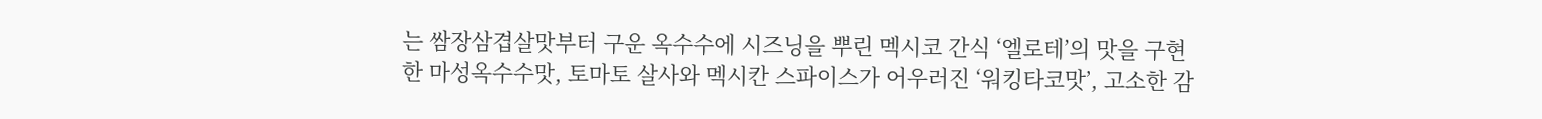는 쌈장삼겹살맛부터 구운 옥수수에 시즈닝을 뿌린 멕시코 간식 ‘엘로테’의 맛을 구현한 마성옥수수맛, 토마토 살사와 멕시칸 스파이스가 어우러진 ‘워킹타코맛’, 고소한 감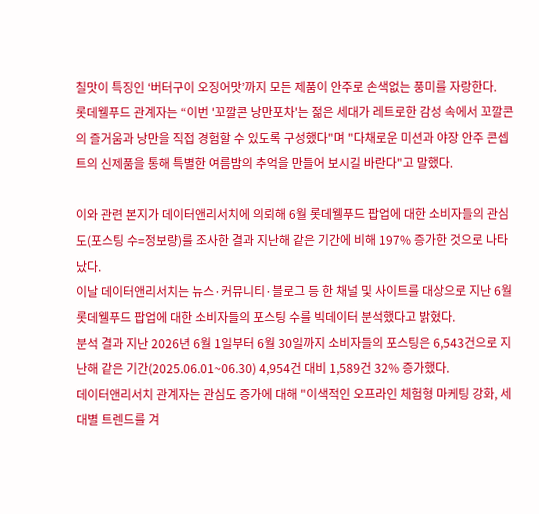칠맛이 특징인 ‘버터구이 오징어맛’까지 모든 제품이 안주로 손색없는 풍미를 자랑한다.
롯데웰푸드 관계자는 “이번 '꼬깔콘 낭만포차'는 젊은 세대가 레트로한 감성 속에서 꼬깔콘의 즐거움과 낭만을 직접 경험할 수 있도록 구성했다"며 "다채로운 미션과 야장 안주 콘셉트의 신제품을 통해 특별한 여름밤의 추억을 만들어 보시길 바란다"고 말했다.

이와 관련 본지가 데이터앤리서치에 의뢰해 6월 롯데웰푸드 팝업에 대한 소비자들의 관심도(포스팅 수=정보량)를 조사한 결과 지난해 같은 기간에 비해 197% 증가한 것으로 나타났다.
이날 데이터앤리서치는 뉴스·커뮤니티·블로그 등 한 채널 및 사이트를 대상으로 지난 6월 롯데웰푸드 팝업에 대한 소비자들의 포스팅 수를 빅데이터 분석했다고 밝혔다.
분석 결과 지난 2026년 6월 1일부터 6월 30일까지 소비자들의 포스팅은 6,543건으로 지난해 같은 기간(2025.06.01~06.30) 4,954건 대비 1,589건 32% 증가했다.
데이터앤리서치 관계자는 관심도 증가에 대해 "이색적인 오프라인 체험형 마케팅 강화, 세대별 트렌드를 겨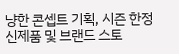냥한 콘셉트 기획, 시즌 한정 신제품 및 브랜드 스토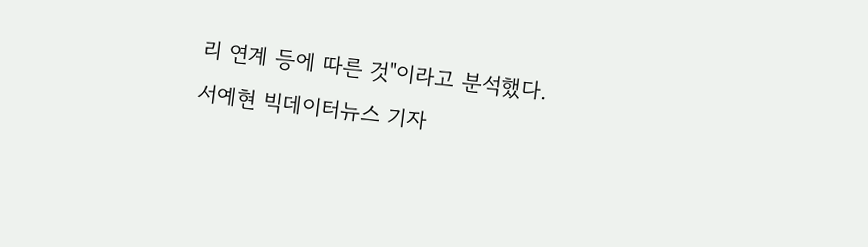리 연계 등에 따른 것"이라고 분석했다.
서예현 빅데이터뉴스 기자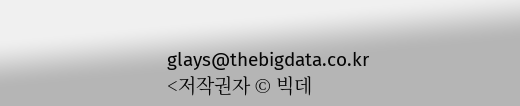glays@thebigdata.co.kr
<저작권자 © 빅데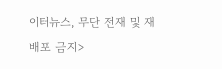이터뉴스, 무단 전재 및 재배포 금지>